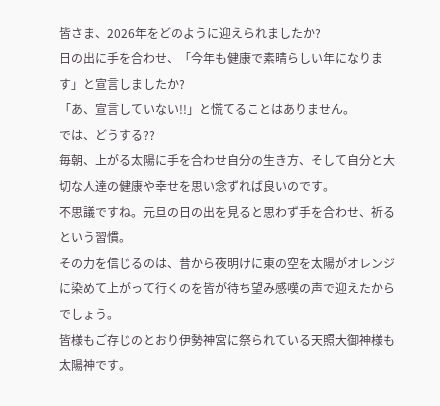皆さま、2026年をどのように迎えられましたか?
日の出に手を合わせ、「今年も健康で素晴らしい年になります」と宣言しましたか?
「あ、宣言していない!!」と慌てることはありません。
では、どうする??
毎朝、上がる太陽に手を合わせ自分の生き方、そして自分と大切な人達の健康や幸せを思い念ずれば良いのです。
不思議ですね。元旦の日の出を見ると思わず手を合わせ、祈るという習慣。
その力を信じるのは、昔から夜明けに東の空を太陽がオレンジに染めて上がって行くのを皆が待ち望み感嘆の声で迎えたからでしょう。
皆様もご存じのとおり伊勢神宮に祭られている天照大御神様も太陽神です。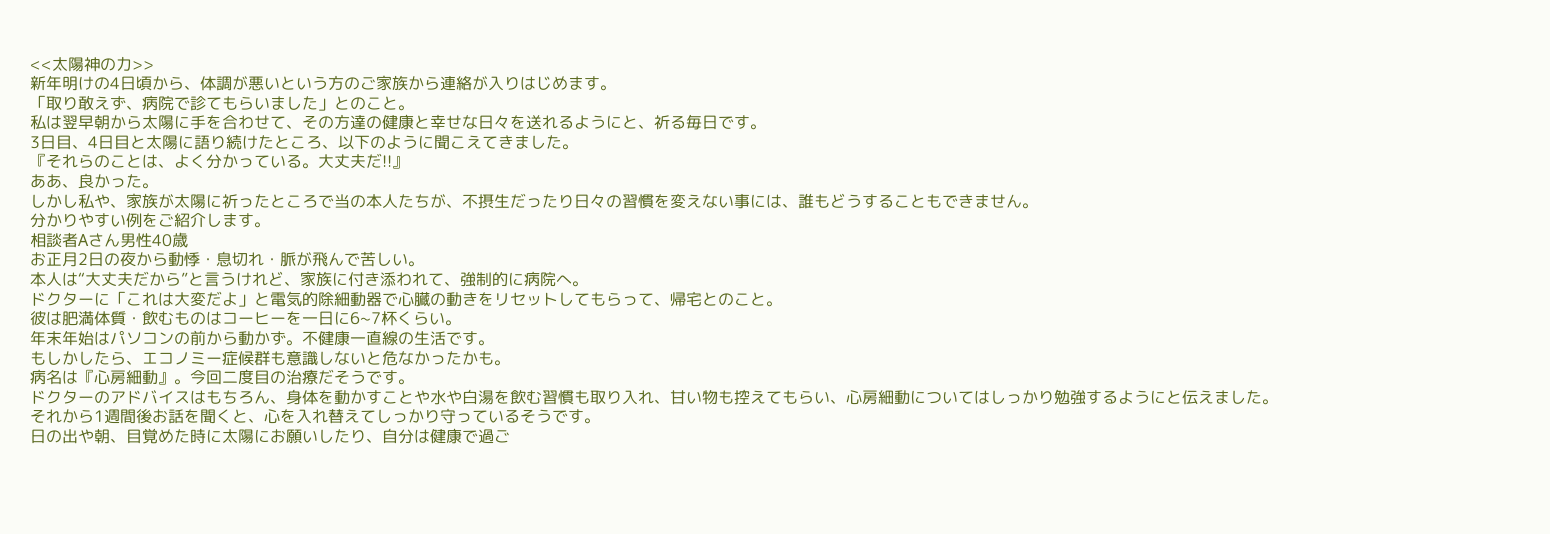<<太陽神の力>>
新年明けの4日頃から、体調が悪いという方のご家族から連絡が入りはじめます。
「取り敢えず、病院で診てもらいました」とのこと。
私は翌早朝から太陽に手を合わせて、その方達の健康と幸せな日々を送れるようにと、祈る毎日です。
3日目、4日目と太陽に語り続けたところ、以下のように聞こえてきました。
『それらのことは、よく分かっている。大丈夫だ!!』
ああ、良かった。
しかし私や、家族が太陽に祈ったところで当の本人たちが、不摂生だったり日々の習慣を変えない事には、誰もどうすることもできません。
分かりやすい例をご紹介します。
相談者Aさん男性40歳
お正月2日の夜から動悸・息切れ・脈が飛んで苦しい。
本人は“大丈夫だから”と言うけれど、家族に付き添われて、強制的に病院へ。
ドクターに「これは大変だよ」と電気的除細動器で心臓の動きをリセットしてもらって、帰宅とのこと。
彼は肥満体質・飲むものはコーヒーを一日に6~7杯くらい。
年末年始はパソコンの前から動かず。不健康一直線の生活です。
もしかしたら、エコノミー症候群も意識しないと危なかったかも。
病名は『心房細動』。今回二度目の治療だそうです。
ドクターのアドバイスはもちろん、身体を動かすことや水や白湯を飲む習慣も取り入れ、甘い物も控えてもらい、心房細動についてはしっかり勉強するようにと伝えました。
それから1週間後お話を聞くと、心を入れ替えてしっかり守っているそうです。
日の出や朝、目覚めた時に太陽にお願いしたり、自分は健康で過ご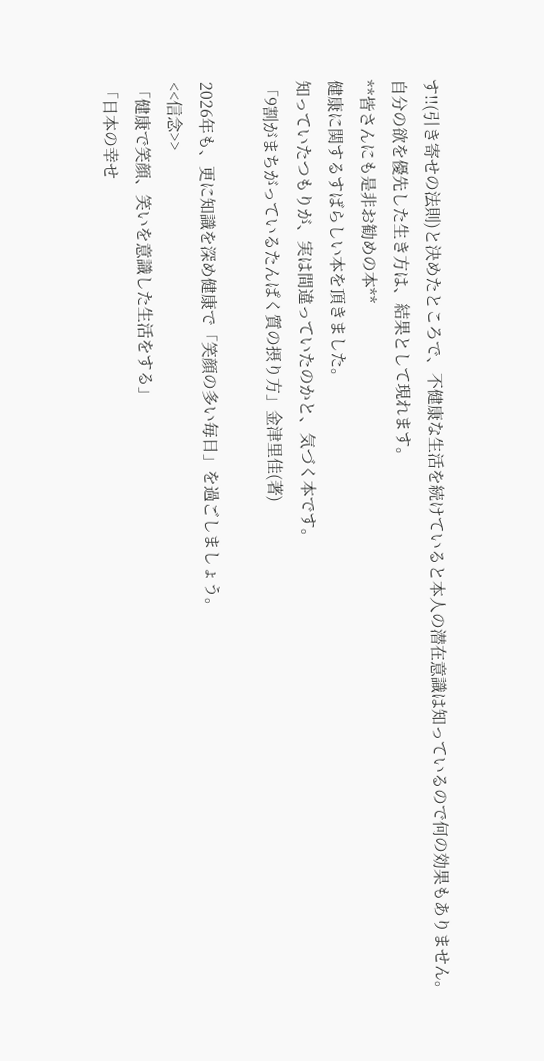す!!(引き寄せの法則)と決めたところで、不健康な生活を続けていると本人の潜在意識は知っているので何の効果もありません。
自分の欲を優先した生き方は、結果として現れます。
**皆さんにも是非お勧めの本**
健康に関するすばらしい本を頂きました。
知っていたつもりが、実は間違っていたのかと、気づく本です。
「9割がまちがっているたんぱく質の摂り方」金津里佳(著)

2026年も、更に知識を深め健康で「笑顔の多い毎日」を過ごしましょう。
<<信念>>
「健康で笑顔、笑いを意識した生活をする」
「日本の幸せ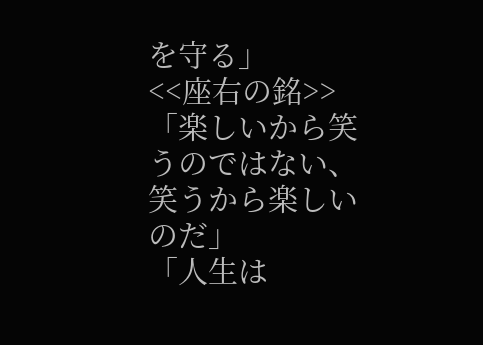を守る」
<<座右の銘>>
「楽しいから笑うのではない、笑うから楽しいのだ」
「人生は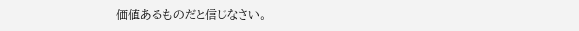価値あるものだと信じなさい。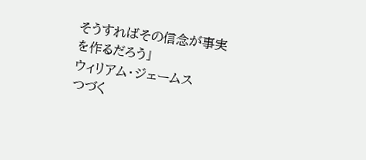そうすればその信念が事実を作るだろう」
ウィリアム・ジェームス
つづく